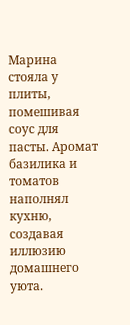Марина стояла у плиты, помешивая соус для пасты. Аромат базилика и томатов наполнял кухню, создавая иллюзию домашнего уюта.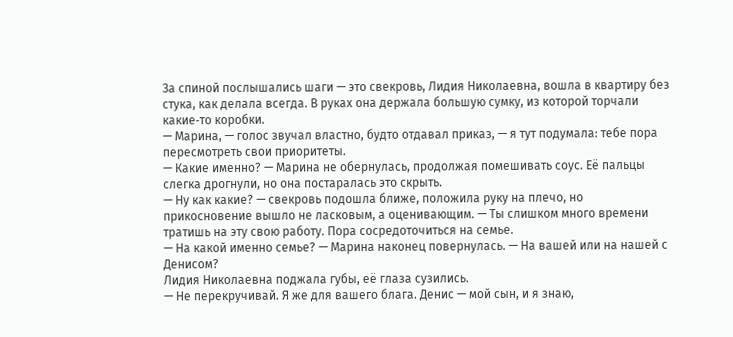За спиной послышались шаги — это свекровь, Лидия Николаевна, вошла в квартиру без стука, как делала всегда. В руках она держала большую сумку, из которой торчали какие‑то коробки.
— Марина, — голос звучал властно, будто отдавал приказ, — я тут подумала: тебе пора пересмотреть свои приоритеты.
— Какие именно? — Марина не обернулась, продолжая помешивать соус. Её пальцы слегка дрогнули, но она постаралась это скрыть.
— Ну как какие? — свекровь подошла ближе, положила руку на плечо, но прикосновение вышло не ласковым, а оценивающим. — Ты слишком много времени тратишь на эту свою работу. Пора сосредоточиться на семье.
— На какой именно семье? — Марина наконец повернулась. — На вашей или на нашей с Денисом?
Лидия Николаевна поджала губы, её глаза сузились.
— Не перекручивай. Я же для вашего блага. Денис — мой сын, и я знаю,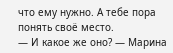что ему нужно. А тебе пора понять своё место.
— И какое же оно? — Марина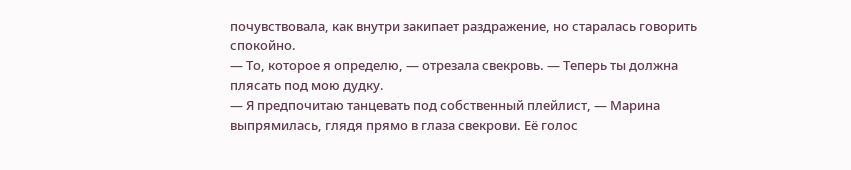почувствовала, как внутри закипает раздражение, но старалась говорить спокойно.
— То, которое я определю, — отрезала свекровь. — Теперь ты должна плясать под мою дудку.
— Я предпочитаю танцевать под собственный плейлист, — Марина выпрямилась, глядя прямо в глаза свекрови. Её голос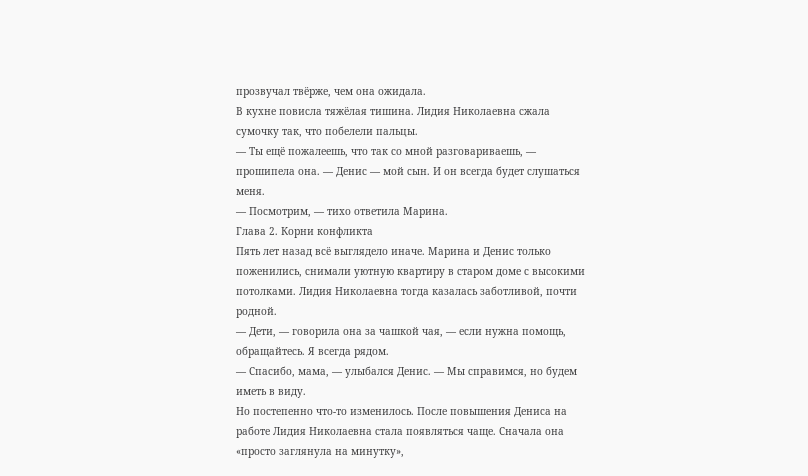прозвучал твёрже, чем она ожидала.
В кухне повисла тяжёлая тишина. Лидия Николаевна сжала сумочку так, что побелели пальцы.
— Ты ещё пожалеешь, что так со мной разговариваешь, — прошипела она. — Денис — мой сын. И он всегда будет слушаться меня.
— Посмотрим, — тихо ответила Марина.
Глава 2. Корни конфликта
Пять лет назад всё выглядело иначе. Марина и Денис только поженились, снимали уютную квартиру в старом доме с высокими потолками. Лидия Николаевна тогда казалась заботливой, почти родной.
— Дети, — говорила она за чашкой чая, — если нужна помощь, обращайтесь. Я всегда рядом.
— Спасибо, мама, — улыбался Денис. — Мы справимся, но будем иметь в виду.
Но постепенно что‑то изменилось. После повышения Дениса на работе Лидия Николаевна стала появляться чаще. Сначала она «просто заглянула на минутку»,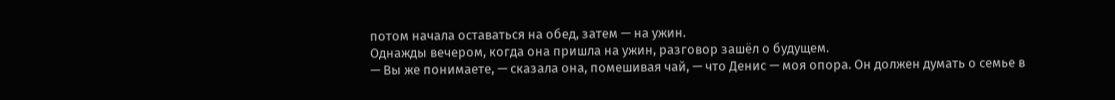потом начала оставаться на обед, затем — на ужин.
Однажды вечером, когда она пришла на ужин, разговор зашёл о будущем.
— Вы же понимаете, — сказала она, помешивая чай, — что Денис — моя опора. Он должен думать о семье в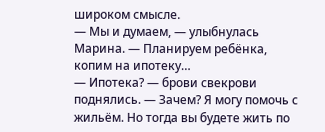широком смысле.
— Мы и думаем, — улыбнулась Марина. — Планируем ребёнка, копим на ипотеку…
— Ипотека? — брови свекрови поднялись. — Зачем? Я могу помочь с жильём. Но тогда вы будете жить по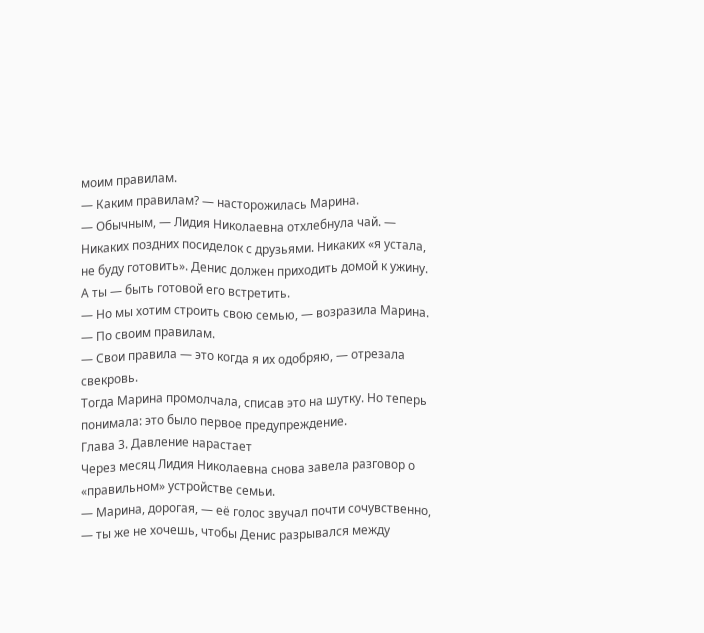моим правилам.
— Каким правилам? — насторожилась Марина.
— Обычным, — Лидия Николаевна отхлебнула чай. — Никаких поздних посиделок с друзьями. Никаких «я устала, не буду готовить». Денис должен приходить домой к ужину. А ты — быть готовой его встретить.
— Но мы хотим строить свою семью, — возразила Марина. — По своим правилам.
— Свои правила — это когда я их одобряю, — отрезала свекровь.
Тогда Марина промолчала, списав это на шутку. Но теперь понимала: это было первое предупреждение.
Глава 3. Давление нарастает
Через месяц Лидия Николаевна снова завела разговор о «правильном» устройстве семьи.
— Марина, дорогая, — её голос звучал почти сочувственно, — ты же не хочешь, чтобы Денис разрывался между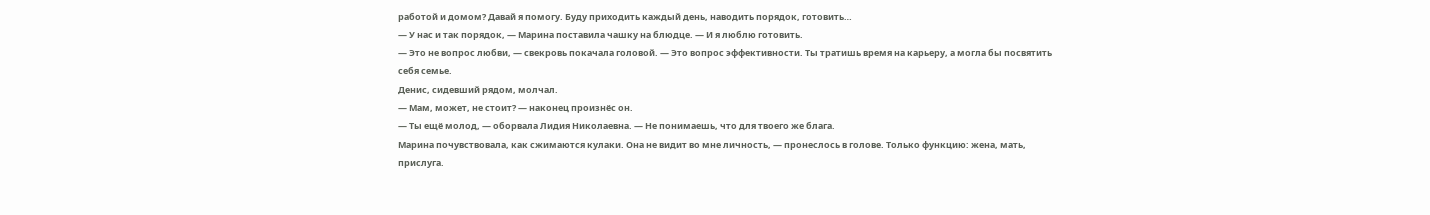работой и домом? Давай я помогу. Буду приходить каждый день, наводить порядок, готовить…
— У нас и так порядок, — Марина поставила чашку на блюдце. — И я люблю готовить.
— Это не вопрос любви, — свекровь покачала головой. — Это вопрос эффективности. Ты тратишь время на карьеру, а могла бы посвятить себя семье.
Денис, сидевший рядом, молчал.
— Мам, может, не стоит? — наконец произнёс он.
— Ты ещё молод, — оборвала Лидия Николаевна. — Не понимаешь, что для твоего же блага.
Марина почувствовала, как сжимаются кулаки. Она не видит во мне личность, — пронеслось в голове. Только функцию: жена, мать, прислуга.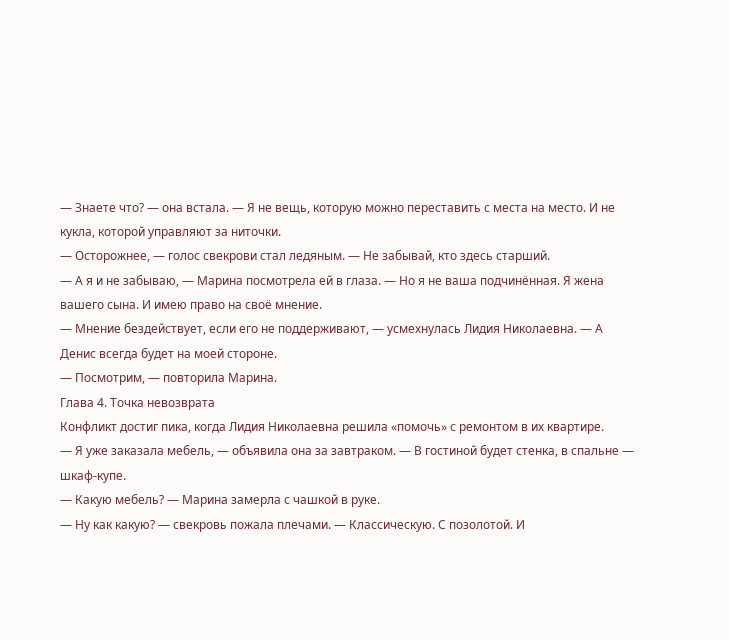— Знаете что? — она встала. — Я не вещь, которую можно переставить с места на место. И не кукла, которой управляют за ниточки.
— Осторожнее, — голос свекрови стал ледяным. — Не забывай, кто здесь старший.
— А я и не забываю, — Марина посмотрела ей в глаза. — Но я не ваша подчинённая. Я жена вашего сына. И имею право на своё мнение.
— Мнение бездействует, если его не поддерживают, — усмехнулась Лидия Николаевна. — А Денис всегда будет на моей стороне.
— Посмотрим, — повторила Марина.
Глава 4. Точка невозврата
Конфликт достиг пика, когда Лидия Николаевна решила «помочь» с ремонтом в их квартире.
— Я уже заказала мебель, — объявила она за завтраком. — В гостиной будет стенка, в спальне — шкаф‑купе.
— Какую мебель? — Марина замерла с чашкой в руке.
— Ну как какую? — свекровь пожала плечами. — Классическую. С позолотой. И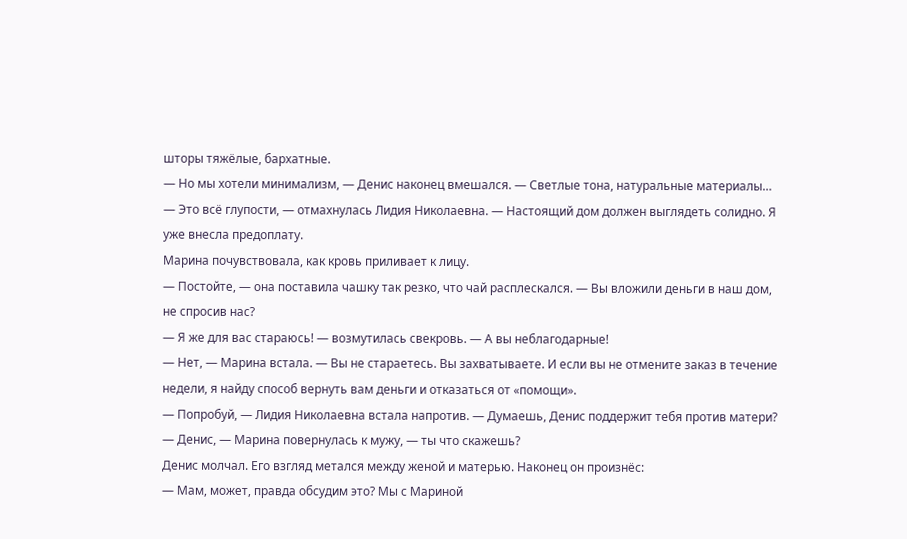шторы тяжёлые, бархатные.
— Но мы хотели минимализм, — Денис наконец вмешался. — Светлые тона, натуральные материалы…
— Это всё глупости, — отмахнулась Лидия Николаевна. — Настоящий дом должен выглядеть солидно. Я уже внесла предоплату.
Марина почувствовала, как кровь приливает к лицу.
— Постойте, — она поставила чашку так резко, что чай расплескался. — Вы вложили деньги в наш дом, не спросив нас?
— Я же для вас стараюсь! — возмутилась свекровь. — А вы неблагодарные!
— Нет, — Марина встала. — Вы не стараетесь. Вы захватываете. И если вы не отмените заказ в течение недели, я найду способ вернуть вам деньги и отказаться от «помощи».
— Попробуй, — Лидия Николаевна встала напротив. — Думаешь, Денис поддержит тебя против матери?
— Денис, — Марина повернулась к мужу, — ты что скажешь?
Денис молчал. Его взгляд метался между женой и матерью. Наконец он произнёс:
— Мам, может, правда обсудим это? Мы с Мариной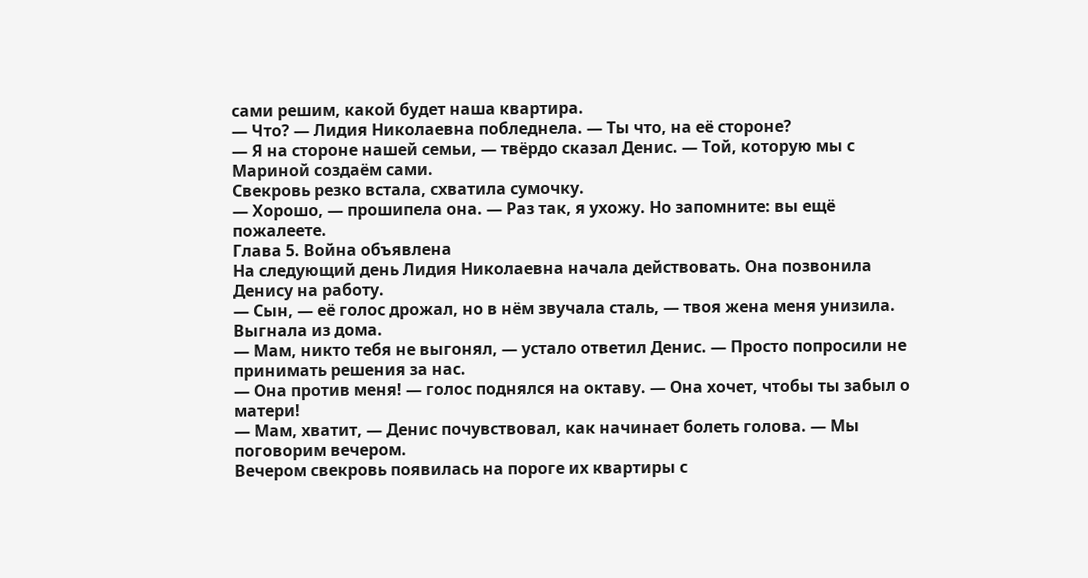сами решим, какой будет наша квартира.
— Что? — Лидия Николаевна побледнела. — Ты что, на её стороне?
— Я на стороне нашей семьи, — твёрдо сказал Денис. — Той, которую мы с Мариной создаём сами.
Свекровь резко встала, схватила сумочку.
— Хорошо, — прошипела она. — Раз так, я ухожу. Но запомните: вы ещё пожалеете.
Глава 5. Война объявлена
На следующий день Лидия Николаевна начала действовать. Она позвонила Денису на работу.
— Сын, — её голос дрожал, но в нём звучала сталь, — твоя жена меня унизила. Выгнала из дома.
— Мам, никто тебя не выгонял, — устало ответил Денис. — Просто попросили не принимать решения за нас.
— Она против меня! — голос поднялся на октаву. — Она хочет, чтобы ты забыл о матери!
— Мам, хватит, — Денис почувствовал, как начинает болеть голова. — Мы поговорим вечером.
Вечером свекровь появилась на пороге их квартиры с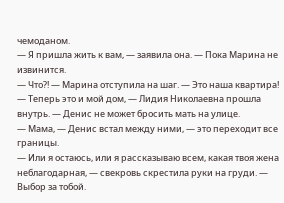чемоданом.
— Я пришла жить к вам, — заявила она. — Пока Марина не извинится.
— Что?! — Марина отступила на шаг. — Это наша квартира!
— Теперь это и мой дом, — Лидия Николаевна прошла внутрь. — Денис не может бросить мать на улице.
— Мама, — Денис встал между ними, — это переходит все границы.
— Или я остаюсь, или я рассказываю всем, какая твоя жена неблагодарная, — свекровь скрестила руки на груди. — Выбор за тобой.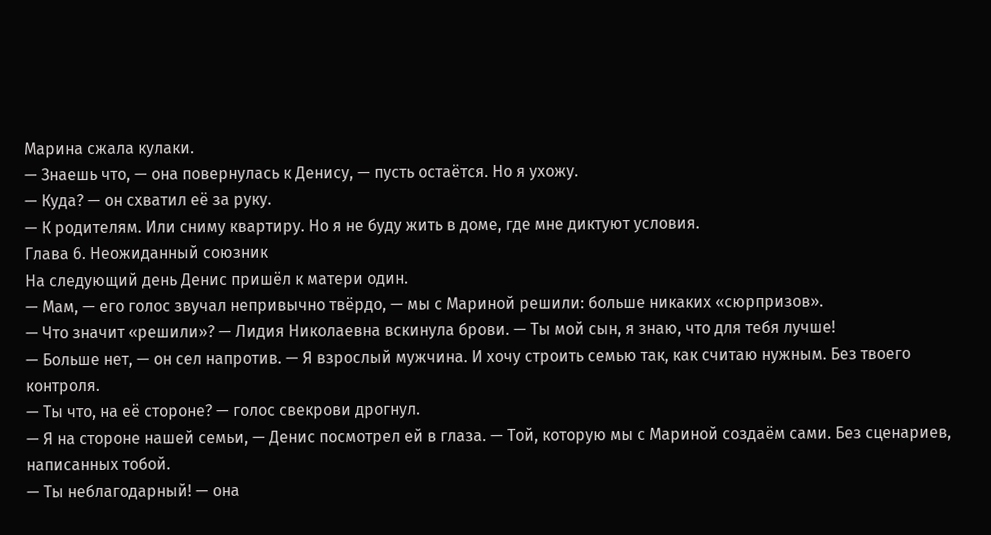Марина сжала кулаки.
— Знаешь что, — она повернулась к Денису, — пусть остаётся. Но я ухожу.
— Куда? — он схватил её за руку.
— К родителям. Или сниму квартиру. Но я не буду жить в доме, где мне диктуют условия.
Глава 6. Неожиданный союзник
На следующий день Денис пришёл к матери один.
— Мам, — его голос звучал непривычно твёрдо, — мы с Мариной решили: больше никаких «сюрпризов».
— Что значит «решили»? — Лидия Николаевна вскинула брови. — Ты мой сын, я знаю, что для тебя лучше!
— Больше нет, — он сел напротив. — Я взрослый мужчина. И хочу строить семью так, как считаю нужным. Без твоего контроля.
— Ты что, на её стороне? — голос свекрови дрогнул.
— Я на стороне нашей семьи, — Денис посмотрел ей в глаза. — Той, которую мы с Мариной создаём сами. Без сценариев, написанных тобой.
— Ты неблагодарный! — она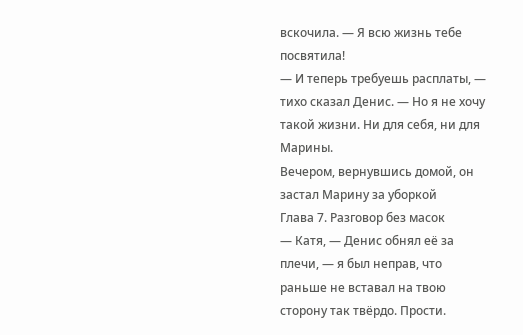вскочила. — Я всю жизнь тебе посвятила!
— И теперь требуешь расплаты, — тихо сказал Денис. — Но я не хочу такой жизни. Ни для себя, ни для Марины.
Вечером, вернувшись домой, он застал Марину за уборкой
Глава 7. Разговор без масок
— Катя, — Денис обнял её за плечи, — я был неправ, что раньше не вставал на твою сторону так твёрдо. Прости.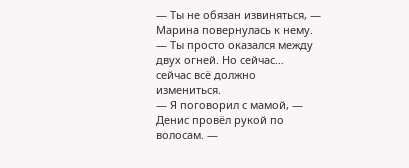— Ты не обязан извиняться, — Марина повернулась к нему. — Ты просто оказался между двух огней. Но сейчас… сейчас всё должно измениться.
— Я поговорил с мамой, — Денис провёл рукой по волосам. —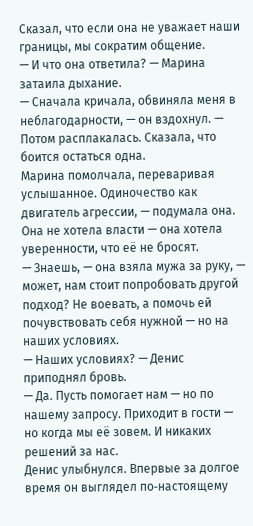Сказал, что если она не уважает наши границы, мы сократим общение.
— И что она ответила? — Марина затаила дыхание.
— Сначала кричала, обвиняла меня в неблагодарности, — он вздохнул. — Потом расплакалась. Сказала, что боится остаться одна.
Марина помолчала, переваривая услышанное. Одиночество как двигатель агрессии, — подумала она. Она не хотела власти — она хотела уверенности, что её не бросят.
— Знаешь, — она взяла мужа за руку, — может, нам стоит попробовать другой подход? Не воевать, а помочь ей почувствовать себя нужной — но на наших условиях.
— Наших условиях? — Денис приподнял бровь.
— Да. Пусть помогает нам — но по нашему запросу. Приходит в гости — но когда мы её зовем. И никаких решений за нас.
Денис улыбнулся. Впервые за долгое время он выглядел по‑настоящему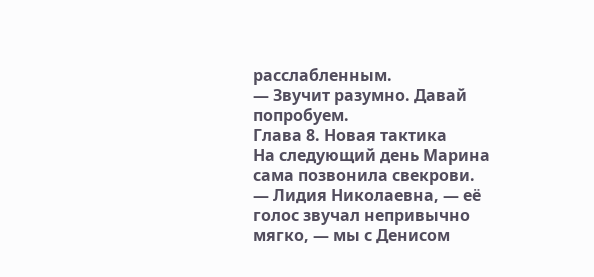расслабленным.
— Звучит разумно. Давай попробуем.
Глава 8. Новая тактика
На следующий день Марина сама позвонила свекрови.
— Лидия Николаевна, — её голос звучал непривычно мягко, — мы с Денисом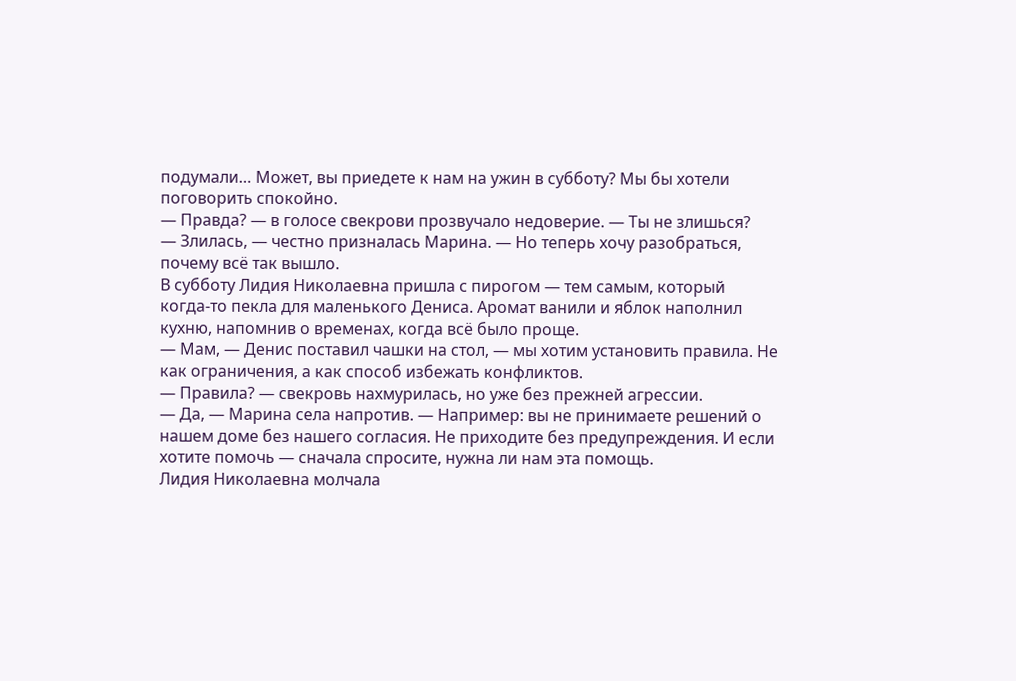подумали… Может, вы приедете к нам на ужин в субботу? Мы бы хотели поговорить спокойно.
— Правда? — в голосе свекрови прозвучало недоверие. — Ты не злишься?
— Злилась, — честно призналась Марина. — Но теперь хочу разобраться, почему всё так вышло.
В субботу Лидия Николаевна пришла с пирогом — тем самым, который когда‑то пекла для маленького Дениса. Аромат ванили и яблок наполнил кухню, напомнив о временах, когда всё было проще.
— Мам, — Денис поставил чашки на стол, — мы хотим установить правила. Не как ограничения, а как способ избежать конфликтов.
— Правила? — свекровь нахмурилась, но уже без прежней агрессии.
— Да, — Марина села напротив. — Например: вы не принимаете решений о нашем доме без нашего согласия. Не приходите без предупреждения. И если хотите помочь — сначала спросите, нужна ли нам эта помощь.
Лидия Николаевна молчала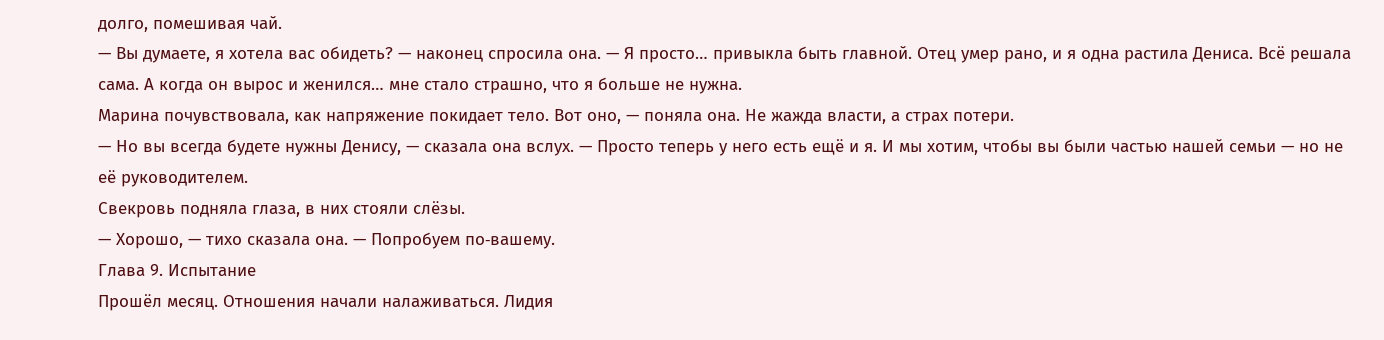долго, помешивая чай.
— Вы думаете, я хотела вас обидеть? — наконец спросила она. — Я просто… привыкла быть главной. Отец умер рано, и я одна растила Дениса. Всё решала сама. А когда он вырос и женился… мне стало страшно, что я больше не нужна.
Марина почувствовала, как напряжение покидает тело. Вот оно, — поняла она. Не жажда власти, а страх потери.
— Но вы всегда будете нужны Денису, — сказала она вслух. — Просто теперь у него есть ещё и я. И мы хотим, чтобы вы были частью нашей семьи — но не её руководителем.
Свекровь подняла глаза, в них стояли слёзы.
— Хорошо, — тихо сказала она. — Попробуем по‑вашему.
Глава 9. Испытание
Прошёл месяц. Отношения начали налаживаться. Лидия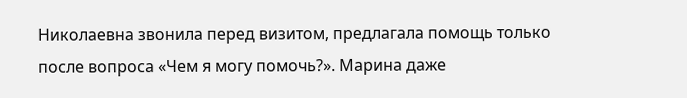Николаевна звонила перед визитом, предлагала помощь только после вопроса «Чем я могу помочь?». Марина даже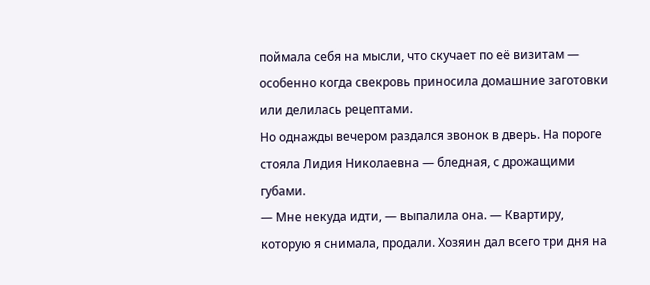поймала себя на мысли, что скучает по её визитам — особенно когда свекровь приносила домашние заготовки или делилась рецептами.
Но однажды вечером раздался звонок в дверь. На пороге стояла Лидия Николаевна — бледная, с дрожащими губами.
— Мне некуда идти, — выпалила она. — Квартиру, которую я снимала, продали. Хозяин дал всего три дня на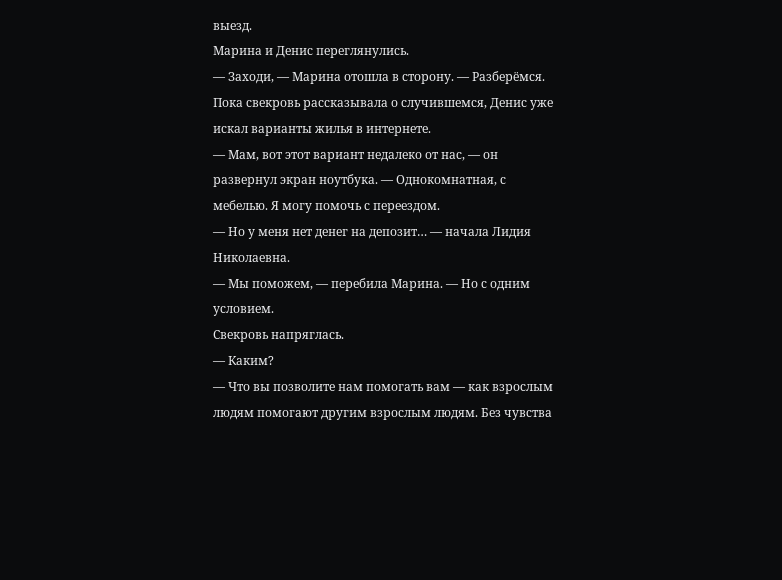выезд.
Марина и Денис переглянулись.
— Заходи, — Марина отошла в сторону. — Разберёмся.
Пока свекровь рассказывала о случившемся, Денис уже искал варианты жилья в интернете.
— Мам, вот этот вариант недалеко от нас, — он развернул экран ноутбука. — Однокомнатная, с мебелью. Я могу помочь с переездом.
— Но у меня нет денег на депозит… — начала Лидия Николаевна.
— Мы поможем, — перебила Марина. — Но с одним условием.
Свекровь напряглась.
— Каким?
— Что вы позволите нам помогать вам — как взрослым людям помогают другим взрослым людям. Без чувства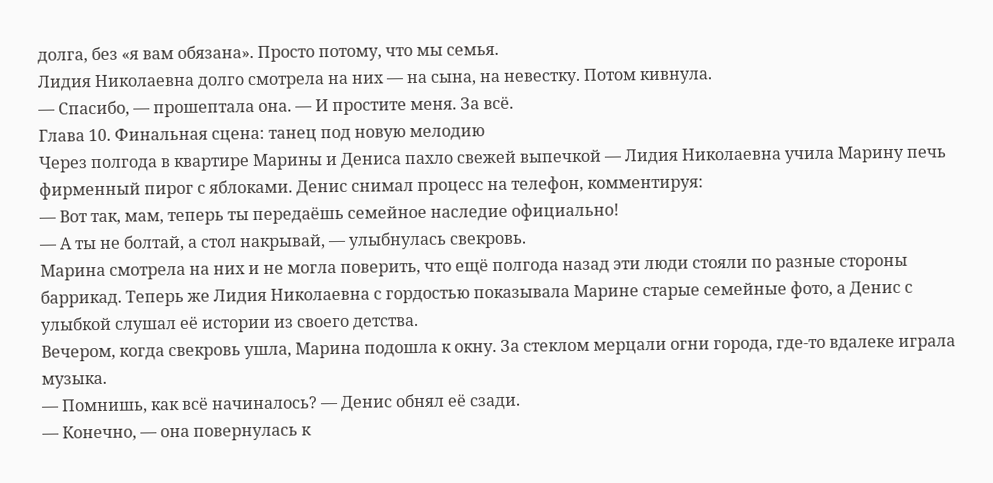долга, без «я вам обязана». Просто потому, что мы семья.
Лидия Николаевна долго смотрела на них — на сына, на невестку. Потом кивнула.
— Спасибо, — прошептала она. — И простите меня. За всё.
Глава 10. Финальная сцена: танец под новую мелодию
Через полгода в квартире Марины и Дениса пахло свежей выпечкой — Лидия Николаевна учила Марину печь фирменный пирог с яблоками. Денис снимал процесс на телефон, комментируя:
— Вот так, мам, теперь ты передаёшь семейное наследие официально!
— А ты не болтай, а стол накрывай, — улыбнулась свекровь.
Марина смотрела на них и не могла поверить, что ещё полгода назад эти люди стояли по разные стороны баррикад. Теперь же Лидия Николаевна с гордостью показывала Марине старые семейные фото, а Денис с улыбкой слушал её истории из своего детства.
Вечером, когда свекровь ушла, Марина подошла к окну. За стеклом мерцали огни города, где‑то вдалеке играла музыка.
— Помнишь, как всё начиналось? — Денис обнял её сзади.
— Конечно, — она повернулась к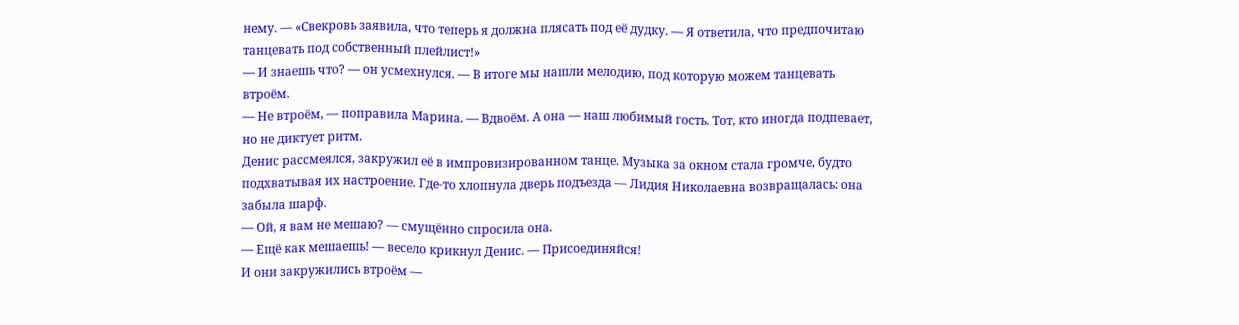нему. — «Свекровь заявила, что теперь я должна плясать под её дудку. — Я ответила, что предпочитаю танцевать под собственный плейлист!»
— И знаешь что? — он усмехнулся. — В итоге мы нашли мелодию, под которую можем танцевать втроём.
— Не втроём, — поправила Марина. — Вдвоём. А она — наш любимый гость. Тот, кто иногда подпевает, но не диктует ритм.
Денис рассмеялся, закружил её в импровизированном танце. Музыка за окном стала громче, будто подхватывая их настроение. Где‑то хлопнула дверь подъезда — Лидия Николаевна возвращалась: она забыла шарф.
— Ой, я вам не мешаю? — смущённо спросила она.
— Ещё как мешаешь! — весело крикнул Денис. — Присоединяйся!
И они закружились втроём —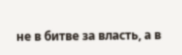не в битве за власть, а в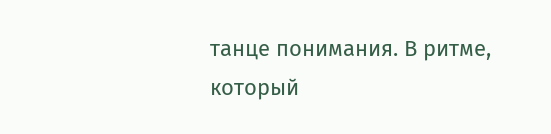танце понимания. В ритме, который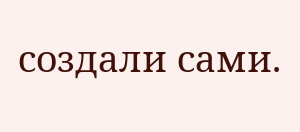создали сами.